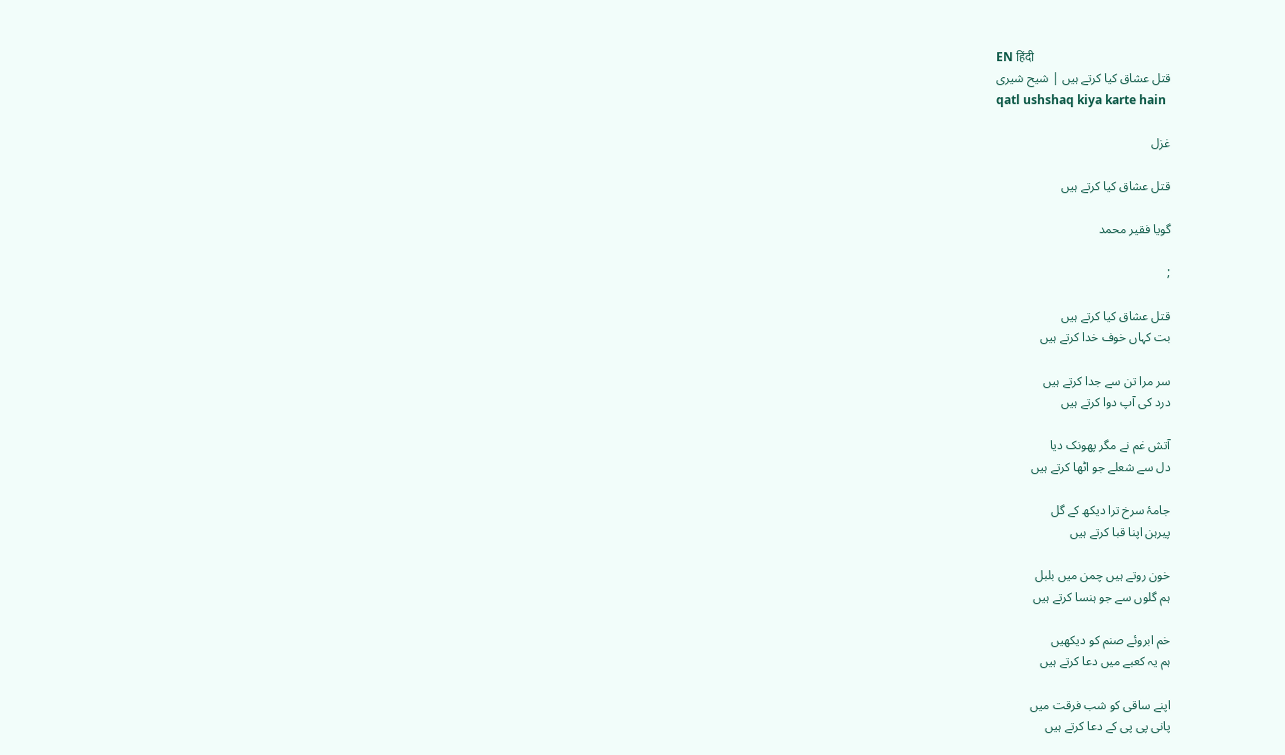EN हिंदी
قتل عشاق کیا کرتے ہیں | شیح شیری
qatl ushshaq kiya karte hain

غزل

قتل عشاق کیا کرتے ہیں

گویا فقیر محمد

;

قتل عشاق کیا کرتے ہیں
بت کہاں خوف خدا کرتے ہیں

سر مرا تن سے جدا کرتے ہیں
درد کی آپ دوا کرتے ہیں

آتش غم نے مگر پھونک دیا
دل سے شعلے جو اٹھا کرتے ہیں

جامۂ سرخ ترا دیکھ کے گل
پیرہن اپنا قبا کرتے ہیں

خون روتے ہیں چمن میں بلبل
ہم گلوں سے جو ہنسا کرتے ہیں

خم ابروئے صنم کو دیکھیں
ہم یہ کعبے میں دعا کرتے ہیں

اپنے ساقی کو شب فرقت میں
پانی پی پی کے دعا کرتے ہیں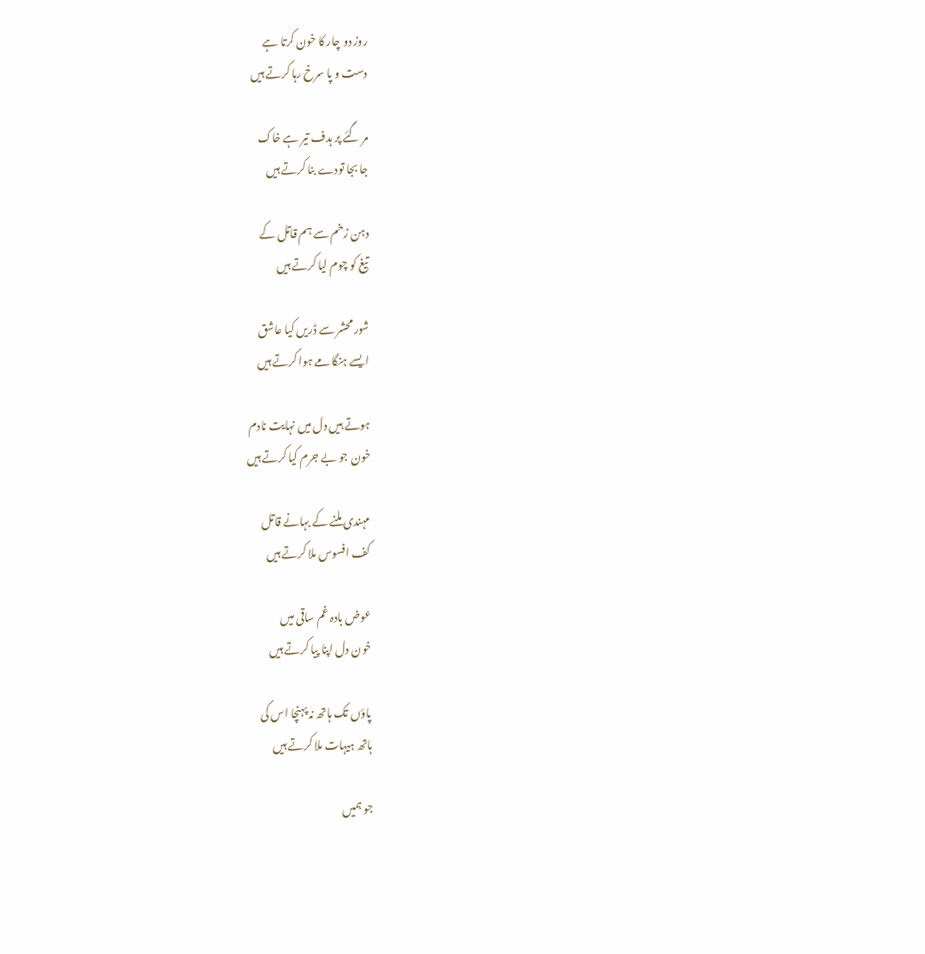روز دو چار کا خون کرتا ہے
دست و پا سرخ رہا کرتے ہیں

مر گئے پر ہدف تیر ہے خاک
جا بجا تودے بنا کرتے ہیں

دہن زخم سے ہم قاتل کے
تیغ کو چوم لیا کرتے ہیں

شور محشر سے ڈریں کیا عاشق
ایسے ہنگامے ہوا کرتے ہیں

ہوتے ہیں دل میں نہایت نادم
خون جو بے جرم کیا کرتے ہیں

مہندی ملنے کے بہانے قاتل
کف افسوس ملا کرتے ہیں

عوض بادہ غم ساقی میں
خون دل اپنا پیا کرتے ہیں

پاؤں تک ہاتھ نہ پہنچا اس کی
ہاتھ ہیہات ملا کرتے ہیں

جو ہمیں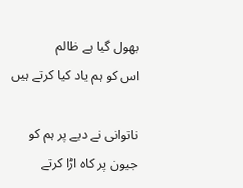بھول گیا ہے ظالم
اس کو ہم یاد کیا کرتے ہیں

ناتوانی نے دیے پر ہم کو
جیون پر کاہ اڑا کرتے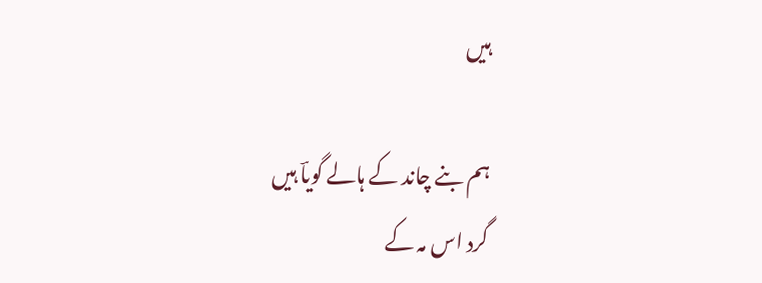ہیں

ہم بنے چاند کے ہالے گویاؔ ہیں
گرد اس مہ کے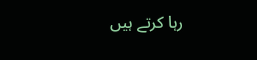رہا کرتے ہیں